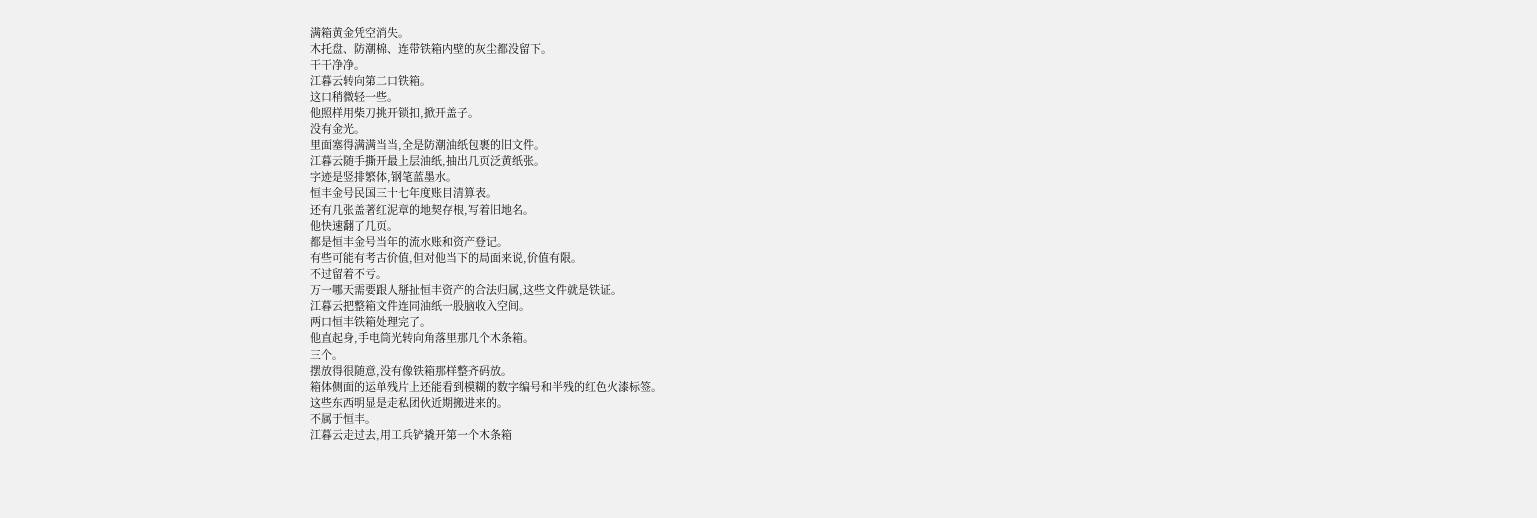满箱黄金凭空消失。
木托盘、防潮棉、连带铁箱内壁的灰尘都没留下。
干干净净。
江暮云转向第二口铁箱。
这口稍微轻一些。
他照样用柴刀挑开锁扣,掀开盖子。
没有金光。
里面塞得满满当当,全是防潮油纸包裹的旧文件。
江暮云随手撕开最上层油纸,抽出几页泛黄纸张。
字迹是竖排繁体,钢笔蓝墨水。
恒丰金号民国三十七年度账目清算表。
还有几张盖著红泥章的地契存根,写着旧地名。
他快速翻了几页。
都是恒丰金号当年的流水账和资产登记。
有些可能有考古价值,但对他当下的局面来说,价值有限。
不过留着不亏。
万一哪天需要跟人掰扯恒丰资产的合法归属,这些文件就是铁证。
江暮云把整箱文件连同油纸一股脑收入空间。
两口恒丰铁箱处理完了。
他直起身,手电筒光转向角落里那几个木条箱。
三个。
摆放得很随意,没有像铁箱那样整齐码放。
箱体侧面的运单残片上还能看到模糊的数字编号和半残的红色火漆标签。
这些东西明显是走私团伙近期搬进来的。
不属于恒丰。
江暮云走过去,用工兵铲撬开第一个木条箱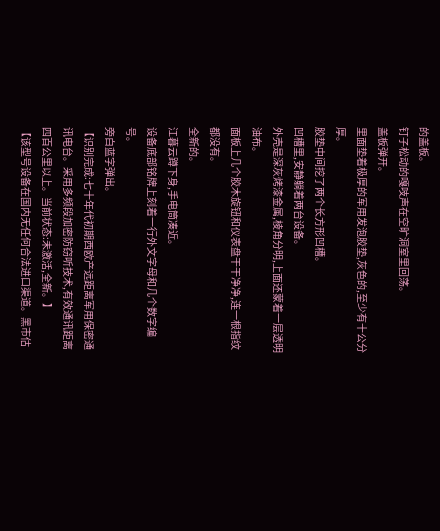的盖板。
钉子松动的嘎吱声在空旷洞室里回荡。
盖板弹开。
里面垫着极厚的军用发泡胶垫,灰色的,至少有十公分厚。
胶垫中间挖了两个长方形凹槽。
凹槽里,安静躺着两台设备。
外壳是深灰烤漆金属,棱角分明,上面还蒙着一层透明油布。
面板上几个胶木旋钮和仪表盘干干净净,连一根指纹都没有。
全新的。
江暮云蹲下身,手电筒凑近。
设备底部铭牌上刻着一行外文字母和几个数字编号。
旁白蓝字弹出。
【识别完成:七十年代初期西欧产远距离军用保密通讯电台。采用多频段加密防窃听技术,有效通讯距离四百公里以上。当前状态:未激活,全新。】
【该型号设备在国内无任何合法进口渠道。黑市估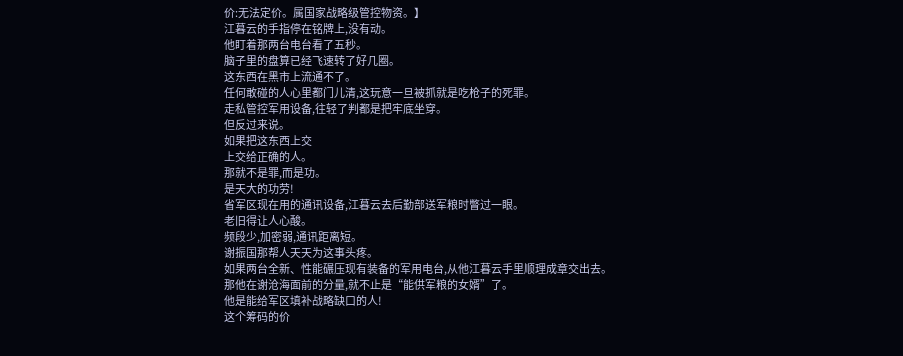价:无法定价。属国家战略级管控物资。】
江暮云的手指停在铭牌上,没有动。
他盯着那两台电台看了五秒。
脑子里的盘算已经飞速转了好几圈。
这东西在黑市上流通不了。
任何敢碰的人心里都门儿清,这玩意一旦被抓就是吃枪子的死罪。
走私管控军用设备,往轻了判都是把牢底坐穿。
但反过来说。
如果把这东西上交
上交给正确的人。
那就不是罪,而是功。
是天大的功劳!
省军区现在用的通讯设备,江暮云去后勤部送军粮时瞥过一眼。
老旧得让人心酸。
频段少,加密弱,通讯距离短。
谢振国那帮人天天为这事头疼。
如果两台全新、性能碾压现有装备的军用电台,从他江暮云手里顺理成章交出去。
那他在谢沧海面前的分量,就不止是“能供军粮的女婿”了。
他是能给军区填补战略缺口的人!
这个筹码的价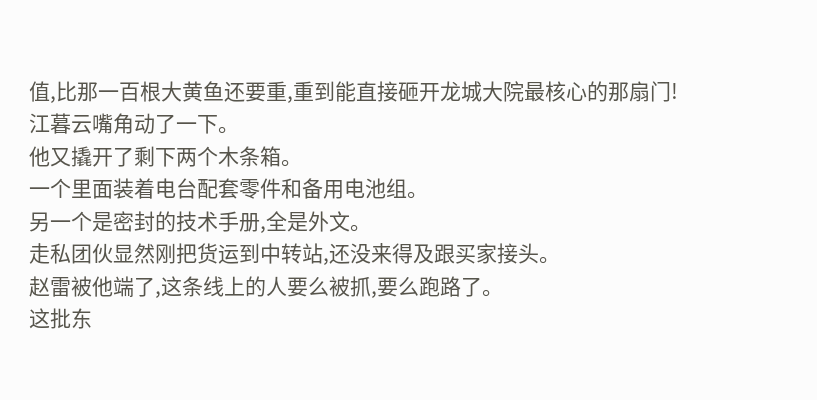值,比那一百根大黄鱼还要重,重到能直接砸开龙城大院最核心的那扇门!
江暮云嘴角动了一下。
他又撬开了剩下两个木条箱。
一个里面装着电台配套零件和备用电池组。
另一个是密封的技术手册,全是外文。
走私团伙显然刚把货运到中转站,还没来得及跟买家接头。
赵雷被他端了,这条线上的人要么被抓,要么跑路了。
这批东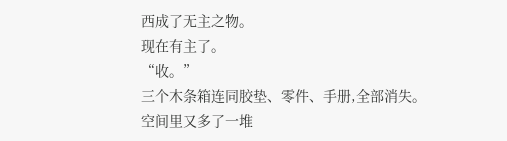西成了无主之物。
现在有主了。
“收。”
三个木条箱连同胶垫、零件、手册,全部消失。
空间里又多了一堆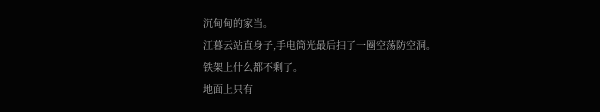沉甸甸的家当。
江暮云站直身子,手电筒光最后扫了一圈空荡防空洞。
铁架上什么都不剩了。
地面上只有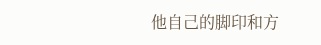他自己的脚印和方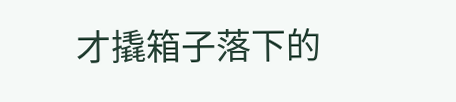才撬箱子落下的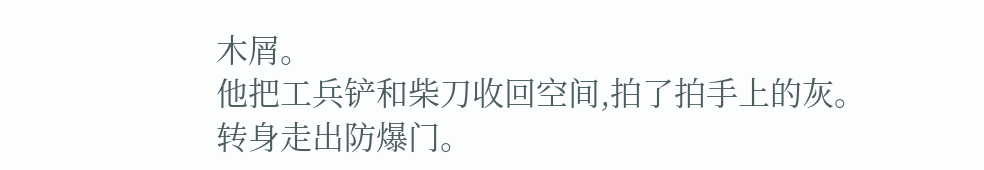木屑。
他把工兵铲和柴刀收回空间,拍了拍手上的灰。
转身走出防爆门。